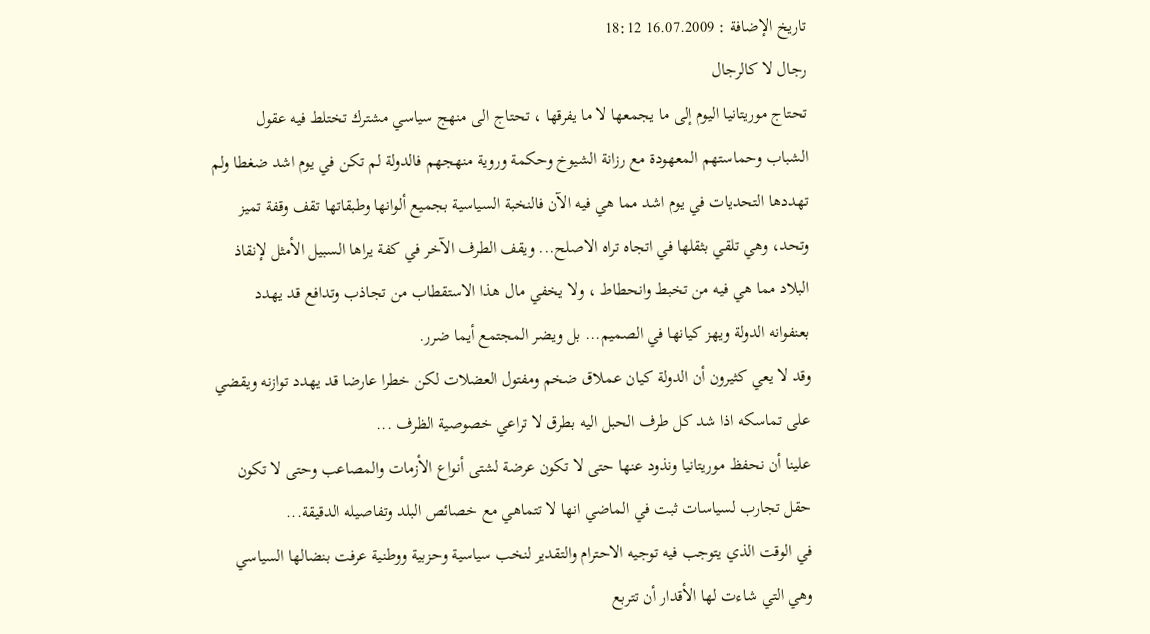تاريخ الإضافة : 16.07.2009 18:12
رجال لا كالرجال
تحتاج موريتانيا اليوم إلى ما يجمعها لا ما يفرقها ، تحتاج الى منهج سياسي مشترك تختلط فيه عقول الشباب وحماستهم المعهودة مع رزانة الشيوخ وحكمة وروية منهجهم فالدولة لم تكن في يوم اشد ضغطا ولم تهددها التحديات في يوم اشد مما هي فيه الآن فالنخبة السياسية بجميع ألوانها وطبقاتها تقف وقفة تميز وتحد، وهي تلقي بثقلها في اتجاه تراه الاصلح... ويقف الطرف الآخر في كفة يراها السبيل الأمثل لإنقاذ البلاد مما هي فيه من تخبط وانحطاط ، ولا يخفي مال هذا الاستقطاب من تجاذب وتدافع قد يهدد بعنفوانه الدولة ويهز كيانها في الصميم... بل ويضر المجتمع أيما ضرر.
وقد لا يعي كثيرون أن الدولة كيان عملاق ضخم ومفتول العضلات لكن خطرا عارضا قد يهدد توازنه ويقضي على تماسكه اذا شد كل طرف الحبل اليه بطرق لا تراعي خصوصية الظرف ...
علينا أن نحفظ موريتانيا ونذود عنها حتى لا تكون عرضة لشتى أنواع الأزمات والمصاعب وحتى لا تكون حقل تجارب لسياسات ثبت في الماضي انها لا تتماهي مع خصائص البلد وتفاصيله الدقيقة...
في الوقت الذي يتوجب فيه توجيه الاحترام والتقدير لنخب سياسية وحزبية ووطنية عرفت بنضالها السياسي وهي التي شاءت لها الأقدار أن تتربع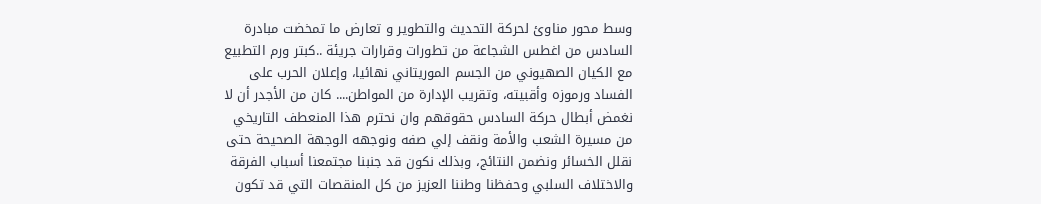وسط محور مناوئ لحركة التحديث والتطوير و تعارض ما تمخضت مبادرة السادس من اغطس الشجاعة من تطورات وقرارات جريئة ..كبتر ورم التطبيع مع الكيان الصهيوني من الجسم الموريتاني نهائيا، وإعلان الحرب على الفساد ورموزه وأقبيته، وتقريب الإدارة من المواطن.... كان من الأجدر أن لا نغمض أبطال حركة السادس حقوقهم وان نحترم هذا المنعطف التاريخي من مسيرة الشعب والأمة ونقف إلي صفه ونوجهه الوجهة الصحيحة حتى نقلل الخسائر ونضمن النتائج، وبذلك نكون قد جنبنا مجتمعنا أسباب الفرقة والاختلاف السلبي وحفظنا وطننا العزيز من كل المنقصات التي قد تكون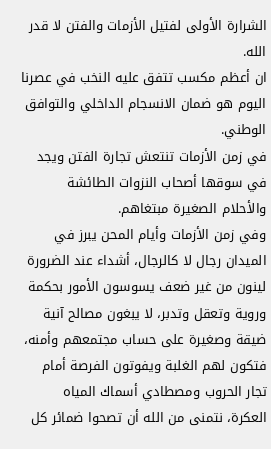الشرارة الأولى لفتيل الأزمات والفتن لا قدر الله.
ان أعظم مكسب تتفق عليه النخب في عصرنا اليوم هو ضمان الانسجام الداخلي والتوافق الوطني.
في زمن الأزمات تنتعش تجارة الفتن ويجد في سوقها أصحاب النزوات الطائشة والأحلام الصغيرة مبتغاهم.
وفي زمن الأزمات وأيام المحن يبرز في الميدان رجال لا كالرجال، أشداء عند الضرورة لينون من غير ضعف يسوسون الأمور بحكمة وروية وتعقل وتدبر، لا يبغون مصالح آنية ضيقة وصغيرة على حساب مجتمعهم وأمنه، فتكون لهم الغلبة ويفوتون الفرصة أمام تجار الحروب ومصطادي أسماك المياه العكرة، نتمنى من الله أن تصحوا ضمائر كل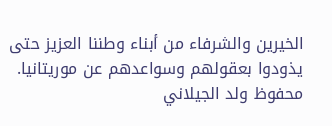الخيرين والشرفاء من أبناء وطننا العزيز حتى يذودوا بعقولهم وسواعدهم عن موريتانيا.
محفوظ ولد الجيلاني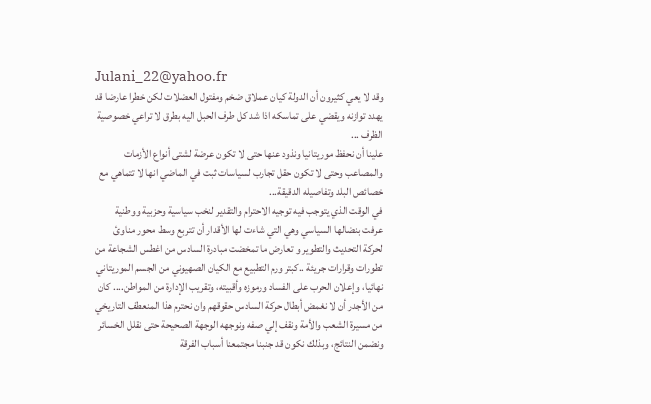Julani_22@yahoo.fr
وقد لا يعي كثيرون أن الدولة كيان عملاق ضخم ومفتول العضلات لكن خطرا عارضا قد يهدد توازنه ويقضي على تماسكه اذا شد كل طرف الحبل اليه بطرق لا تراعي خصوصية الظرف ...
علينا أن نحفظ موريتانيا ونذود عنها حتى لا تكون عرضة لشتى أنواع الأزمات والمصاعب وحتى لا تكون حقل تجارب لسياسات ثبت في الماضي انها لا تتماهي مع خصائص البلد وتفاصيله الدقيقة...
في الوقت الذي يتوجب فيه توجيه الاحترام والتقدير لنخب سياسية وحزبية ووطنية عرفت بنضالها السياسي وهي التي شاءت لها الأقدار أن تتربع وسط محور مناوئ لحركة التحديث والتطوير و تعارض ما تمخضت مبادرة السادس من اغطس الشجاعة من تطورات وقرارات جريئة ..كبتر ورم التطبيع مع الكيان الصهيوني من الجسم الموريتاني نهائيا، وإعلان الحرب على الفساد ورموزه وأقبيته، وتقريب الإدارة من المواطن.... كان من الأجدر أن لا نغمض أبطال حركة السادس حقوقهم وان نحترم هذا المنعطف التاريخي من مسيرة الشعب والأمة ونقف إلي صفه ونوجهه الوجهة الصحيحة حتى نقلل الخسائر ونضمن النتائج، وبذلك نكون قد جنبنا مجتمعنا أسباب الفرقة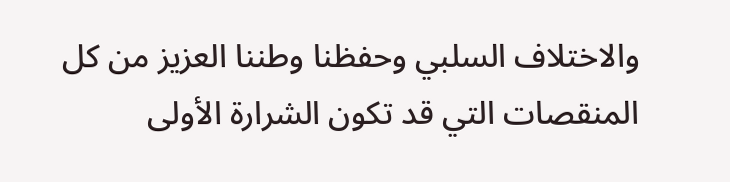والاختلاف السلبي وحفظنا وطننا العزيز من كل المنقصات التي قد تكون الشرارة الأولى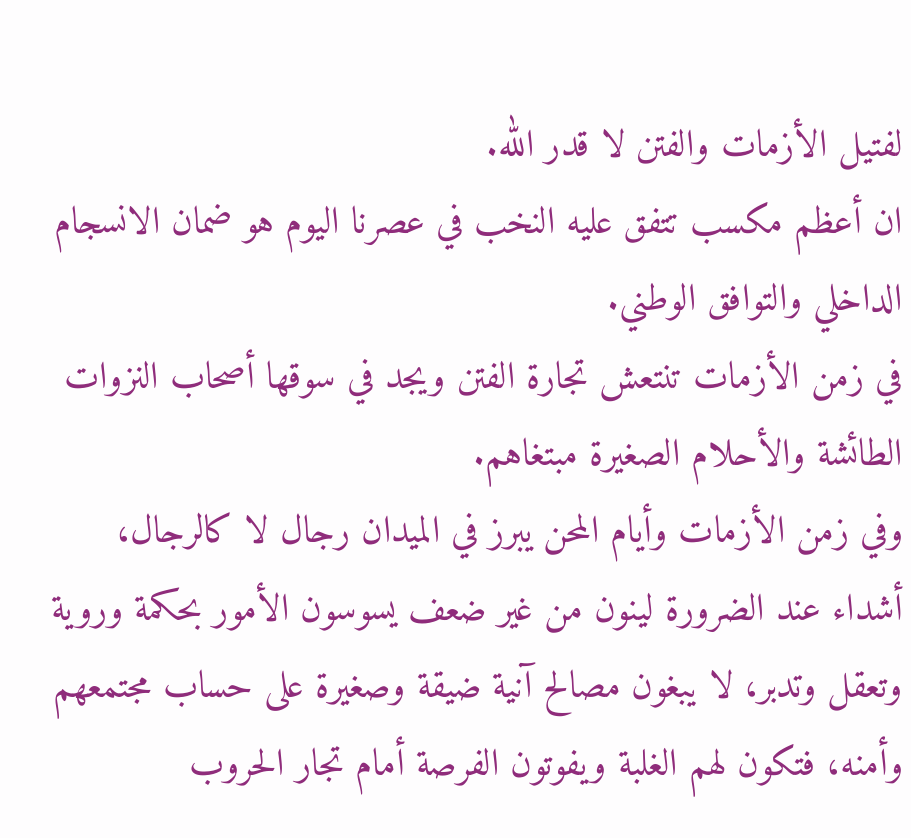لفتيل الأزمات والفتن لا قدر الله.
ان أعظم مكسب تتفق عليه النخب في عصرنا اليوم هو ضمان الانسجام الداخلي والتوافق الوطني.
في زمن الأزمات تنتعش تجارة الفتن ويجد في سوقها أصحاب النزوات الطائشة والأحلام الصغيرة مبتغاهم.
وفي زمن الأزمات وأيام المحن يبرز في الميدان رجال لا كالرجال، أشداء عند الضرورة لينون من غير ضعف يسوسون الأمور بحكمة وروية وتعقل وتدبر، لا يبغون مصالح آنية ضيقة وصغيرة على حساب مجتمعهم وأمنه، فتكون لهم الغلبة ويفوتون الفرصة أمام تجار الحروب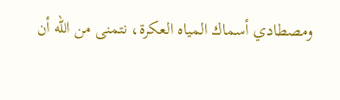ومصطادي أسماك المياه العكرة، نتمنى من الله أن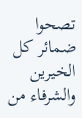تصحوا ضمائر كل الخيرين والشرفاء من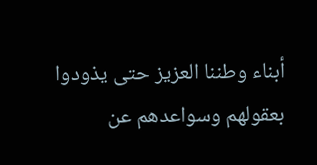أبناء وطننا العزيز حتى يذودوا بعقولهم وسواعدهم عن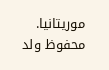موريتانيا.
محفوظ ولد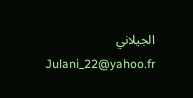الجيلاني
Julani_22@yahoo.fr